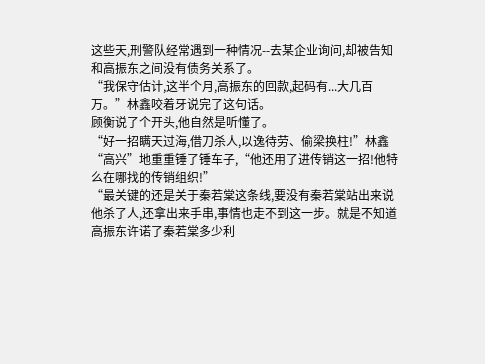这些天,刑警队经常遇到一种情况--去某企业询问,却被告知和高振东之间没有债务关系了。
“我保守估计,这半个月,高振东的回款,起码有...大几百万。”林鑫咬着牙说完了这句话。
顾衡说了个开头,他自然是听懂了。
“好一招瞒天过海,借刀杀人,以逸待劳、偷梁换柱!”林鑫“高兴”地重重锤了锤车子,“他还用了进传销这一招!他特么在哪找的传销组织!”
“最关键的还是关于秦若棠这条线,要没有秦若棠站出来说他杀了人,还拿出来手串,事情也走不到这一步。就是不知道高振东许诺了秦若棠多少利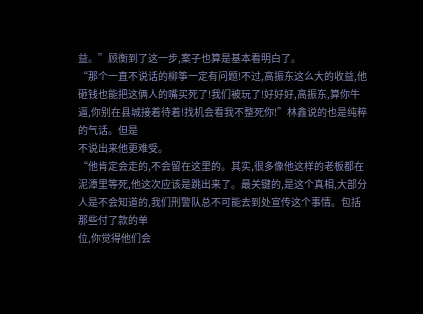益。”顾衡到了这一步,案子也算是基本看明白了。
“那个一直不说话的柳筝一定有问题!不过,高振东这么大的收益,他砸钱也能把这俩人的嘴买死了!我们被玩了!好好好,高振东,算你牛逼,你别在县城接着待着!找机会看我不整死你!”林鑫说的也是纯粹的气话。但是
不说出来他更难受。
“他肯定会走的,不会留在这里的。其实,很多像他这样的老板都在泥潭里等死,他这次应该是跳出来了。最关键的,是这个真相,大部分人是不会知道的,我们刑警队总不可能去到处宣传这个事情。包括那些付了款的单
位,你觉得他们会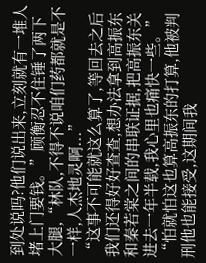到处说吗?他们说出来,立刻就有一堆人堵上门要钱。”顾衡忍不住锤了两下大腿,“林队,不得不说咱们药都就是不一样,人杰地灵啊...”
“这事不可能就这么算了,等回去之后我们还得好好查查,想办法拿到高振东和秦若棠之间的串联证据,把高振东关进去一年半载,我心里也痛快一些。”
“怕就怕这也算高振东的打算,他被判刑他也能接受,这期间我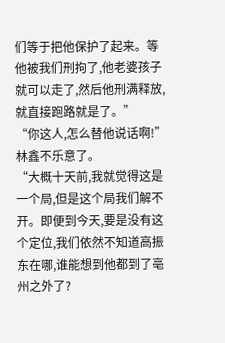们等于把他保护了起来。等他被我们刑拘了,他老婆孩子就可以走了,然后他刑满释放,就直接跑路就是了。”
“你这人,怎么替他说话啊!”林鑫不乐意了。
“大概十天前,我就觉得这是一个局,但是这个局我们解不开。即便到今天,要是没有这个定位,我们依然不知道高振东在哪,谁能想到他都到了亳州之外了?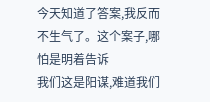今天知道了答案,我反而不生气了。这个案子,哪怕是明着告诉
我们这是阳谋,难道我们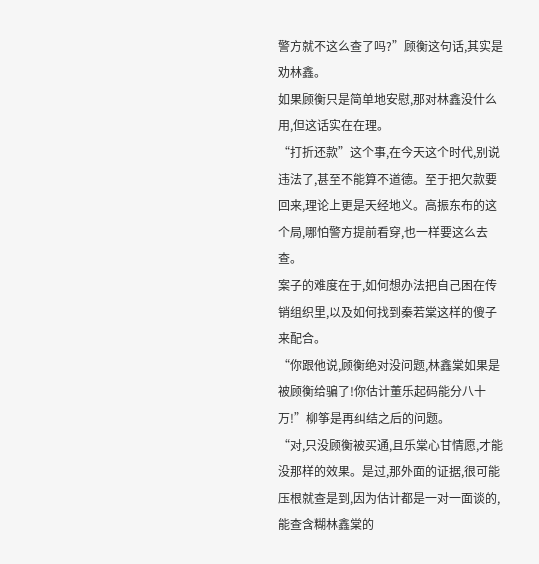警方就不这么查了吗?”顾衡这句话,其实是劝林鑫。
如果顾衡只是简单地安慰,那对林鑫没什么用,但这话实在在理。
“打折还款”这个事,在今天这个时代,别说违法了,甚至不能算不道德。至于把欠款要回来,理论上更是天经地义。高振东布的这个局,哪怕警方提前看穿,也一样要这么去查。
案子的难度在于,如何想办法把自己困在传销组织里,以及如何找到秦若棠这样的傻子来配合。
“你跟他说,顾衡绝对没问题,林鑫棠如果是被顾衡给骗了!你估计董乐起码能分八十万!”柳筝是再纠结之后的问题。
“对,只没顾衡被买通,且乐棠心甘情愿,才能没那样的效果。是过,那外面的证据,很可能压根就查是到,因为估计都是一对一面谈的,能查含糊林鑫棠的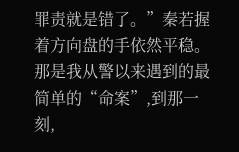罪责就是错了。”秦若握着方向盘的手依然平稳。
那是我从警以来遇到的最简单的“命案”,到那一刻,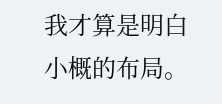我才算是明白小概的布局。